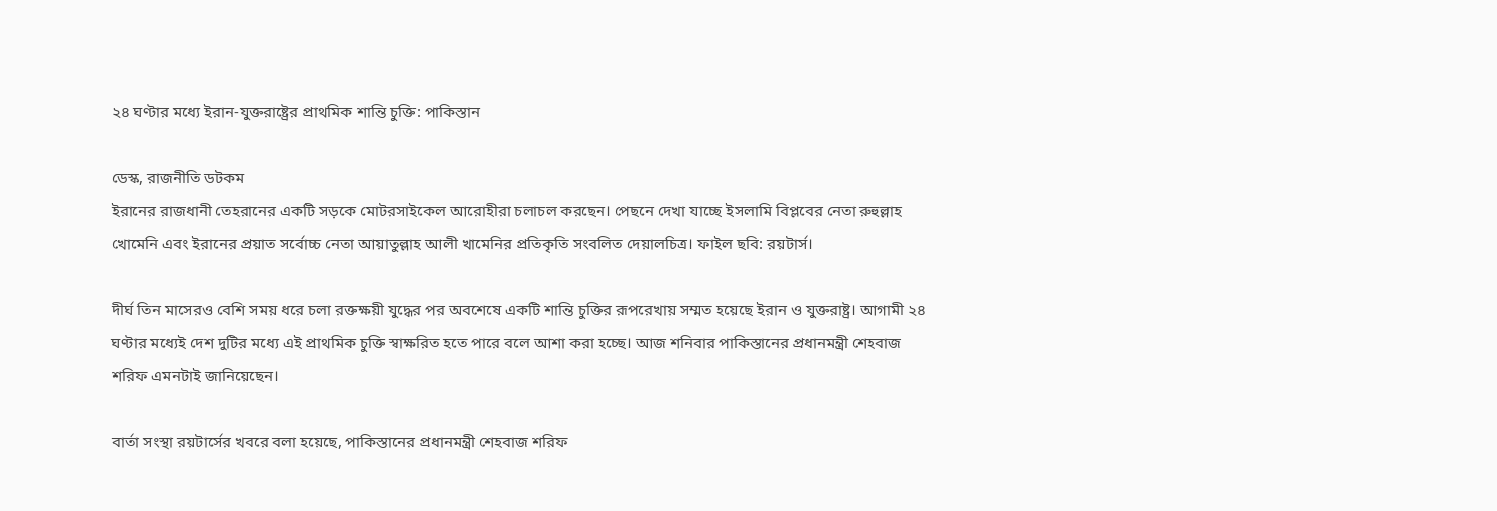২৪ ঘণ্টার মধ্যে ইরান-যুক্তরাষ্ট্রের প্রাথমিক শান্তি চুক্তি: পাকিস্তান

ডেস্ক, রাজনীতি ডটকম
ইরানের রাজধানী তেহরানের একটি সড়কে মোটরসাইকেল আরোহীরা চলাচল করছেন। পেছনে দেখা যাচ্ছে ইসলামি বিপ্লবের নেতা রুহুল্লাহ খোমেনি এবং ইরানের প্রয়াত সর্বোচ্চ নেতা আয়াতুল্লাহ আলী খামেনির প্রতিকৃতি সংবলিত দেয়ালচিত্র। ফাইল ছবি: রয়টার্স।

দীর্ঘ তিন মাসেরও বেশি সময় ধরে চলা রক্তক্ষয়ী যুদ্ধের পর অবশেষে একটি শান্তি চুক্তির রূপরেখায় সম্মত হয়েছে ইরান ও যুক্তরাষ্ট্র। আগামী ২৪ ঘণ্টার মধ্যেই দেশ দুটির মধ্যে এই প্রাথমিক চুক্তি স্বাক্ষরিত হতে পারে বলে আশা করা হচ্ছে। আজ শনিবার পাকিস্তানের প্রধানমন্ত্রী শেহবাজ শরিফ এমনটাই জানিয়েছেন।

বার্তা সংস্থা রয়টার্সের খবরে বলা হয়েছে, পাকিস্তানের প্রধানমন্ত্রী শেহবাজ শরিফ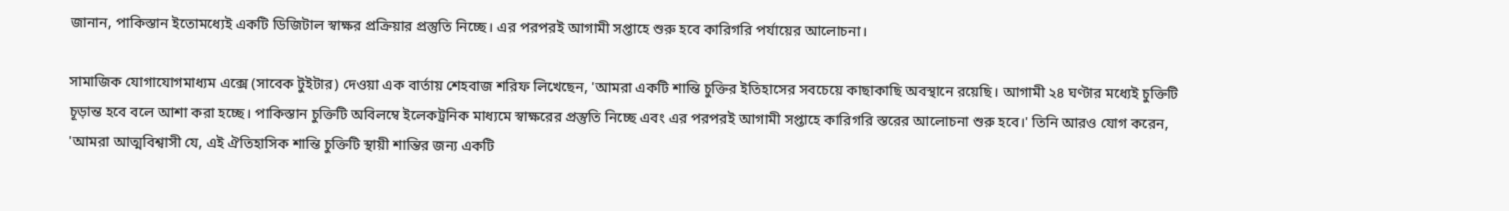জানান, পাকিস্তান ইতোমধ্যেই একটি ডিজিটাল স্বাক্ষর প্রক্রিয়ার প্রস্তুতি নিচ্ছে। এর পরপরই আগামী সপ্তাহে শুরু হবে কারিগরি পর্যায়ের আলোচনা।

সামাজিক যোগাযোগমাধ্যম এক্সে (সাবেক টুইটার) দেওয়া এক বার্তায় শেহবাজ শরিফ লিখেছেন, 'আমরা একটি শান্তি চুক্তির ইতিহাসের সবচেয়ে কাছাকাছি অবস্থানে রয়েছি। আগামী ২৪ ঘণ্টার মধ্যেই চুক্তিটি চূড়ান্ত হবে বলে আশা করা হচ্ছে। পাকিস্তান চুক্তিটি অবিলম্বে ইলেকট্রনিক মাধ্যমে স্বাক্ষরের প্রস্তুতি নিচ্ছে এবং এর পরপরই আগামী সপ্তাহে কারিগরি স্তরের আলোচনা শুরু হবে।' তিনি আরও যোগ করেন, 'আমরা আত্মবিশ্বাসী যে, এই ঐতিহাসিক শান্তি চুক্তিটি স্থায়ী শান্তির জন্য একটি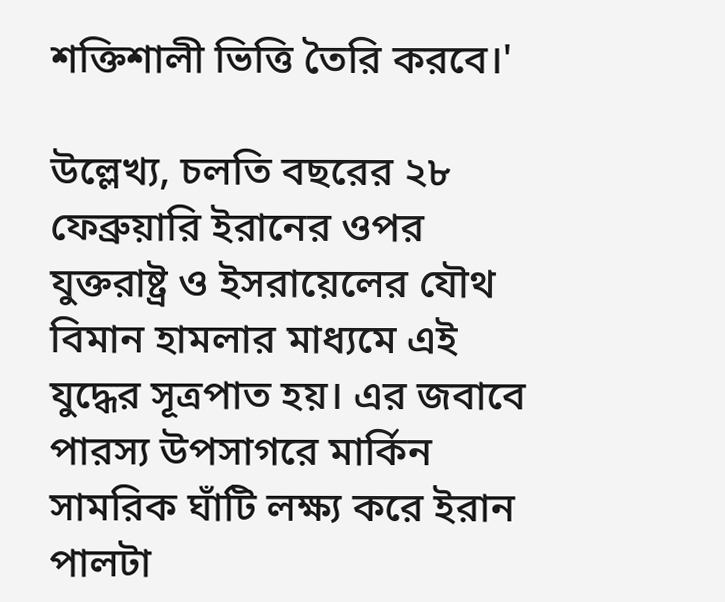শক্তিশালী ভিত্তি তৈরি করবে।'

উল্লেখ্য, চলতি বছরের ২৮ ফেব্রুয়ারি ইরানের ওপর যুক্তরাষ্ট্র ও ইসরায়েলের যৌথ বিমান হামলার মাধ্যমে এই যুদ্ধের সূত্রপাত হয়। এর জবাবে পারস্য উপসাগরে মার্কিন সামরিক ঘাঁটি লক্ষ্য করে ইরান পালটা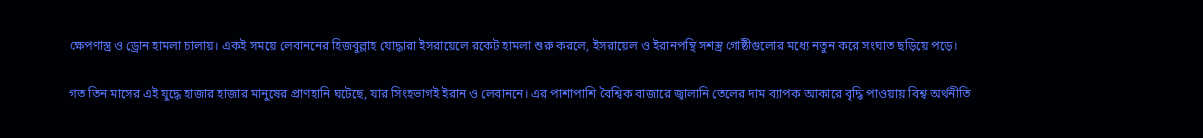ক্ষেপণাস্ত্র ও ড্রোন হামলা চালায়। একই সময়ে লেবাননের হিজবুল্লাহ যোদ্ধারা ইসরায়েলে রকেট হামলা শুরু করলে, ইসরায়েল ও ইরানপন্থি সশস্ত্র গোষ্ঠীগুলোর মধ্যে নতুন করে সংঘাত ছড়িয়ে পড়ে।

গত তিন মাসের এই যুদ্ধে হাজার হাজার মানুষের প্রাণহানি ঘটেছে, যার সিংহভাগই ইরান ও লেবাননে। এর পাশাপাশি বৈশ্বিক বাজারে জ্বালানি তেলের দাম ব্যাপক আকারে বৃদ্ধি পাওয়ায় বিশ্ব অর্থনীতি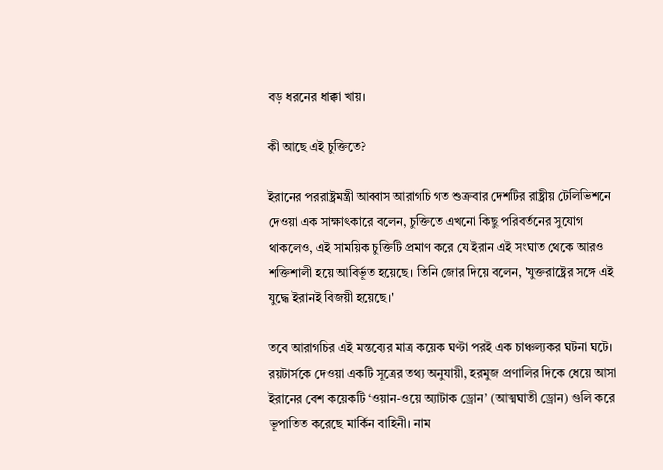বড় ধরনের ধাক্কা খায়।

কী আছে এই চুক্তিতে?

ইরানের পররাষ্ট্রমন্ত্রী আব্বাস আরাগচি গত শুক্রবার দেশটির রাষ্ট্রীয় টেলিভিশনে দেওয়া এক সাক্ষাৎকারে বলেন, চুক্তিতে এখনো কিছু পরিবর্তনের সুযোগ থাকলেও, এই সাময়িক চুক্তিটি প্রমাণ করে যে ইরান এই সংঘাত থেকে আরও শক্তিশালী হয়ে আবির্ভূত হয়েছে। তিনি জোর দিয়ে বলেন, 'যুক্তরাষ্ট্রের সঙ্গে এই যুদ্ধে ইরানই বিজয়ী হয়েছে।'

তবে আরাগচির এই মন্তব্যের মাত্র কয়েক ঘণ্টা পরই এক চাঞ্চল্যকর ঘটনা ঘটে। রয়টার্সকে দেওয়া একটি সূত্রের তথ্য অনুযায়ী, হরমুজ প্রণালির দিকে ধেয়ে আসা ইরানের বেশ কয়েকটি ‘ওয়ান-ওয়ে অ্যাটাক ড্রোন’ (আত্মঘাতী ড্রোন) গুলি করে ভূপাতিত করেছে মার্কিন বাহিনী। নাম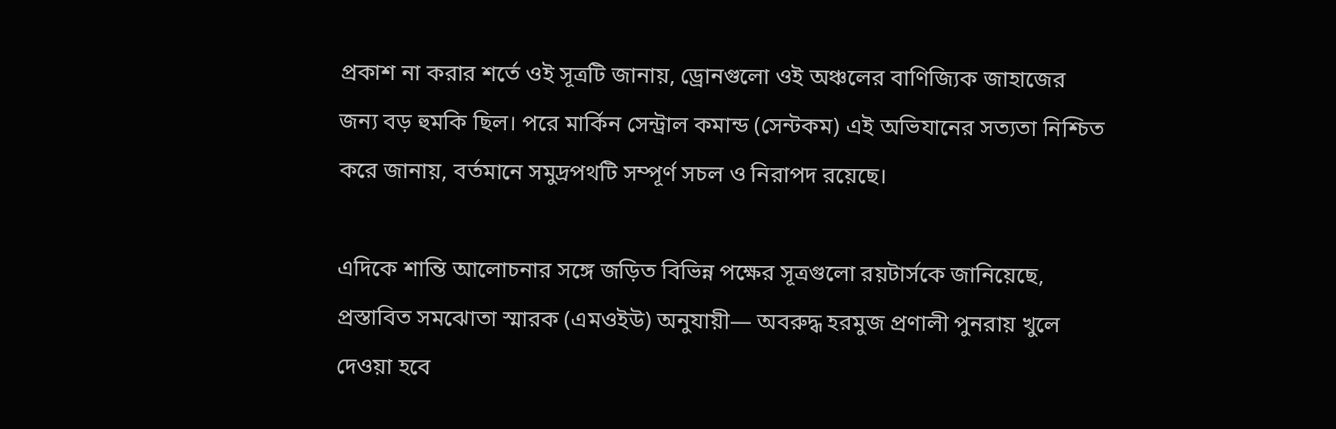প্রকাশ না করার শর্তে ওই সূত্রটি জানায়, ড্রোনগুলো ওই অঞ্চলের বাণিজ্যিক জাহাজের জন্য বড় হুমকি ছিল। পরে মার্কিন সেন্ট্রাল কমান্ড (সেন্টকম) এই অভিযানের সত্যতা নিশ্চিত করে জানায়, বর্তমানে সমুদ্রপথটি সম্পূর্ণ সচল ও নিরাপদ রয়েছে।

এদিকে শান্তি আলোচনার সঙ্গে জড়িত বিভিন্ন পক্ষের সূত্রগুলো রয়টার্সকে জানিয়েছে, প্রস্তাবিত সমঝোতা স্মারক (এমওইউ) অনুযায়ী— অবরুদ্ধ হরমুজ প্রণালী পুনরায় খুলে দেওয়া হবে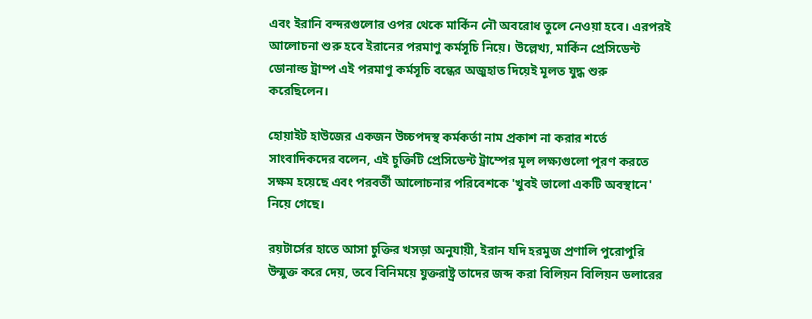এবং ইরানি বন্দরগুলোর ওপর থেকে মার্কিন নৌ অবরোধ তুলে নেওয়া হবে। এরপরই আলোচনা শুরু হবে ইরানের পরমাণু কর্মসূচি নিয়ে। উল্লেখ্য, মার্কিন প্রেসিডেন্ট ডোনাল্ড ট্রাম্প এই পরমাণু কর্মসূচি বন্ধের অজুহাত দিয়েই মূলত যুদ্ধ শুরু করেছিলেন।

হোয়াইট হাউজের একজন উচ্চপদস্থ কর্মকর্তা নাম প্রকাশ না করার শর্তে সাংবাদিকদের বলেন, এই চুক্তিটি প্রেসিডেন্ট ট্রাম্পের মূল লক্ষ্যগুলো পূরণ করতে সক্ষম হয়েছে এবং পরবর্তী আলোচনার পরিবেশকে 'খুবই ভালো একটি অবস্থানে' নিয়ে গেছে।

রয়টার্সের হাতে আসা চুক্তির খসড়া অনুযায়ী, ইরান যদি হরমুজ প্রণালি পুরোপুরি উন্মুক্ত করে দেয়, তবে বিনিময়ে যুক্তরাষ্ট্র তাদের জব্দ করা বিলিয়ন বিলিয়ন ডলারের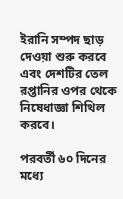ইরানি সম্পদ ছাড় দেওয়া শুরু করবে এবং দেশটির তেল রপ্তানির ওপর থেকে নিষেধাজ্ঞা শিথিল করবে।

পরবর্তী ৬০ দিনের মধ্যে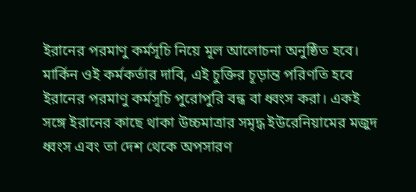ইরানের পরমাণু কর্মসূচি নিয়ে মূল আলোচনা অনুষ্ঠিত হবে। মার্কিন ওই কর্মকর্তার দাবি, এই চুক্তির চূড়ান্ত পরিণতি হবে ইরানের পরমাণু কর্মসূচি পুরোপুরি বন্ধ বা ধ্বংস করা। একই সঙ্গে ইরানের কাছে থাকা উচ্চমাত্রার সমৃদ্ধ ইউরেনিয়ামের মজুদ ধ্বংস এবং তা দেশ থেকে অপসারণ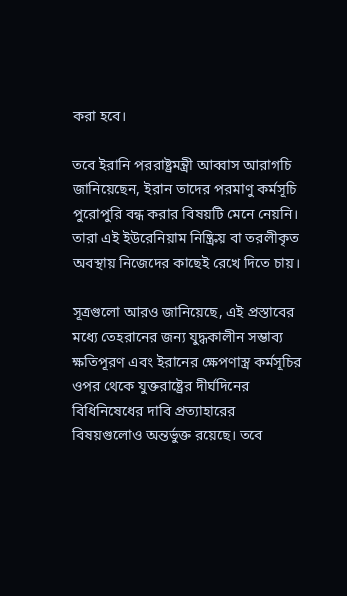করা হবে।

তবে ইরানি পররাষ্ট্রমন্ত্রী আব্বাস আরাগচি জানিয়েছেন, ইরান তাদের পরমাণু কর্মসূচি পুরোপুরি বন্ধ করার বিষয়টি মেনে নেয়নি। তারা এই ইউরেনিয়াম নিষ্ক্রিয় বা তরলীকৃত অবস্থায় নিজেদের কাছেই রেখে দিতে চায়।

সূত্রগুলো আরও জানিয়েছে, এই প্রস্তাবের মধ্যে তেহরানের জন্য যুদ্ধকালীন সম্ভাব্য ক্ষতিপূরণ এবং ইরানের ক্ষেপণাস্ত্র কর্মসূচির ওপর থেকে যুক্তরাষ্ট্রের দীর্ঘদিনের বিধিনিষেধের দাবি প্রত্যাহারের বিষয়গুলোও অন্তর্ভুক্ত রয়েছে। তবে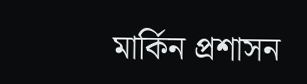মার্কিন প্রশাসন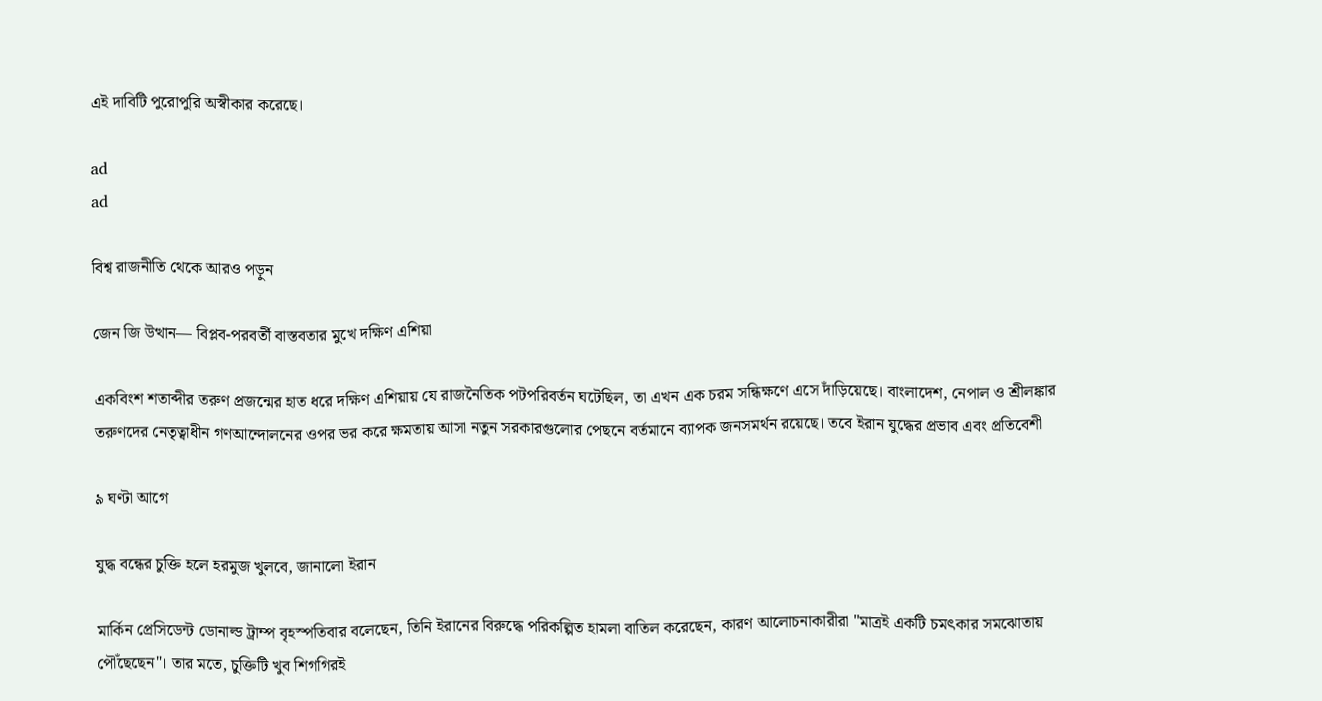এই দাবিটি পুরোপুরি অস্বীকার করেছে।

ad
ad

বিশ্ব রাজনীতি থেকে আরও পড়ুন

জেন জি উত্থান— বিপ্লব-পরবর্তী বাস্তবতার মুখে দক্ষিণ এশিয়া

একবিংশ শতাব্দীর তরুণ প্রজন্মের হাত ধরে দক্ষিণ এশিয়ায় যে রাজনৈতিক পটপরিবর্তন ঘটেছিল, তা এখন এক চরম সন্ধিক্ষণে এসে দাঁড়িয়েছে। বাংলাদেশ, নেপাল ও শ্রীলঙ্কার তরুণদের নেতৃত্বাধীন গণআন্দোলনের ওপর ভর করে ক্ষমতায় আসা নতুন সরকারগুলোর পেছনে বর্তমানে ব্যাপক জনসমর্থন রয়েছে। তবে ইরান যুদ্ধের প্রভাব এবং প্রতিবেশী

৯ ঘণ্টা আগে

যুদ্ধ বন্ধের চুক্তি হলে হরমুজ খুলবে, জানালো ইরান

মার্কিন প্রেসিডেন্ট ডোনাল্ড ট্রাম্প বৃহস্পতিবার বলেছেন, তিনি ইরানের বিরুদ্ধে পরিকল্পিত হামলা বাতিল করেছেন, কারণ আলোচনাকারীরা "মাত্রই একটি চমৎকার সমঝোতায় পৌঁছেছেন"। তার মতে, চুক্তিটি খুব শিগগিরই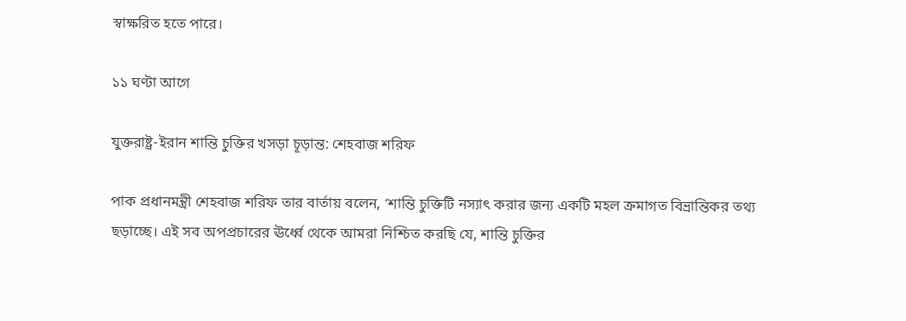স্বাক্ষরিত হতে পারে।

১১ ঘণ্টা আগে

যুক্তরাষ্ট্র-ইরান শান্তি চুক্তির খসড়া চূড়ান্ত: শেহবাজ শরিফ

পাক প্রধানমন্ত্রী শেহবাজ শরিফ তার বার্তায় বলেন, ‘শান্তি চুক্তিটি নস্যাৎ করার জন্য একটি মহল ক্রমাগত বিভ্রান্তিকর তথ্য ছড়াচ্ছে। এই সব অপপ্রচারের ঊর্ধ্বে থেকে আমরা নিশ্চিত করছি যে, শান্তি চুক্তির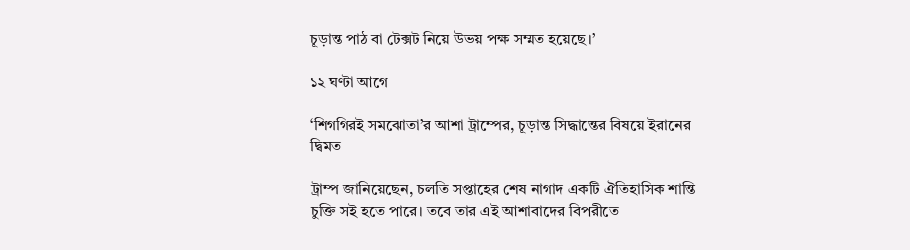চূড়ান্ত পাঠ বা টেক্সট নিয়ে উভয় পক্ষ সম্মত হয়েছে।’

১২ ঘণ্টা আগে

‘শিগগিরই সমঝোতা’র আশা ট্রাম্পের, চূড়ান্ত সিদ্ধান্তের বিষয়ে ইরানের দ্বিমত

ট্রাম্প জানিয়েছেন, চলতি সপ্তাহের শেষ নাগাদ একটি ঐতিহাসিক শান্তি চুক্তি সই হতে পারে। তবে তার এই আশাবাদের বিপরীতে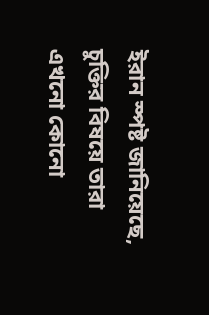ইরান স্পষ্ট জানিয়েছে, চুক্তির বিষয়ে তারা এখনো কোনো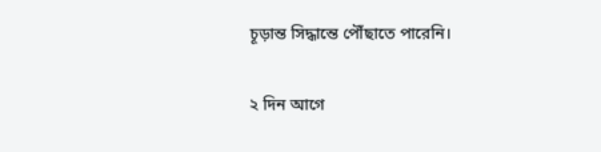চূড়ান্ত সিদ্ধান্তে পৌঁছাতে পারেনি।

২ দিন আগে